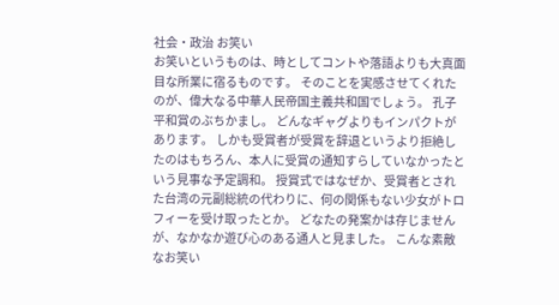社会・政治 お笑い
お笑いというものは、時としてコントや落語よりも大真面目な所業に宿るものです。 そのことを実感させてくれたのが、偉大なる中華人民帝国主義共和国でしょう。 孔子平和賞のぶちかまし。 どんなギャグよりもインパクトがあります。 しかも受賞者が受賞を辞退というより拒絶したのはもちろん、本人に受賞の通知すらしていなかったという見事な予定調和。 授賞式ではなぜか、受賞者とされた台湾の元副総統の代わりに、何の関係もない少女がトロフィーを受け取ったとか。 どなたの発案かは存じませんが、なかなか遊び心のある通人と見ました。 こんな素敵なお笑い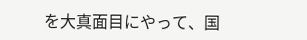を大真面目にやって、国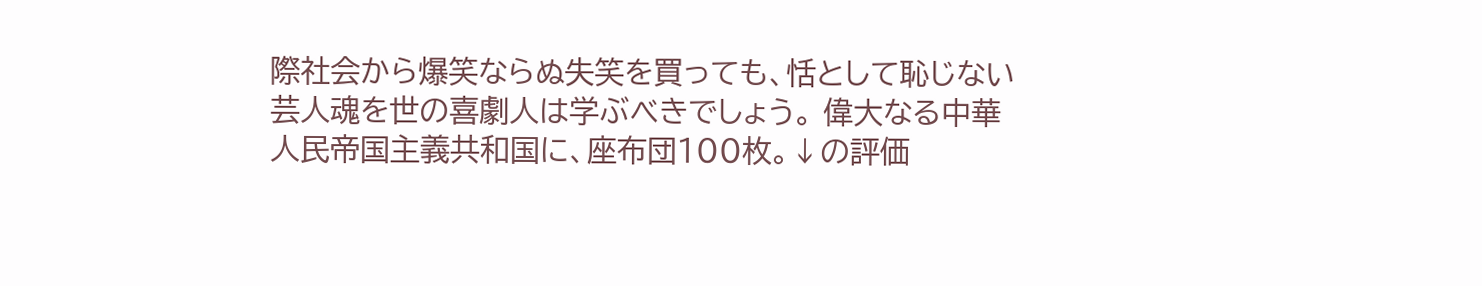際社会から爆笑ならぬ失笑を買っても、恬として恥じない芸人魂を世の喜劇人は学ぶべきでしょう。 偉大なる中華人民帝国主義共和国に、座布団100枚。↓の評価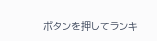ボタンを押してランキ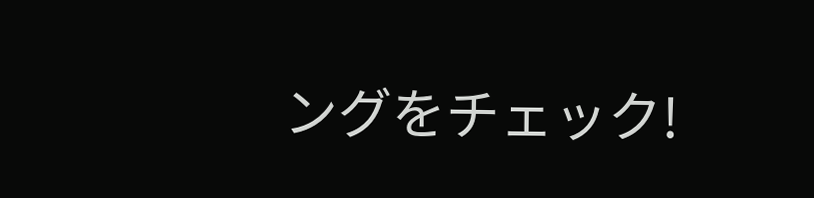ングをチェック!